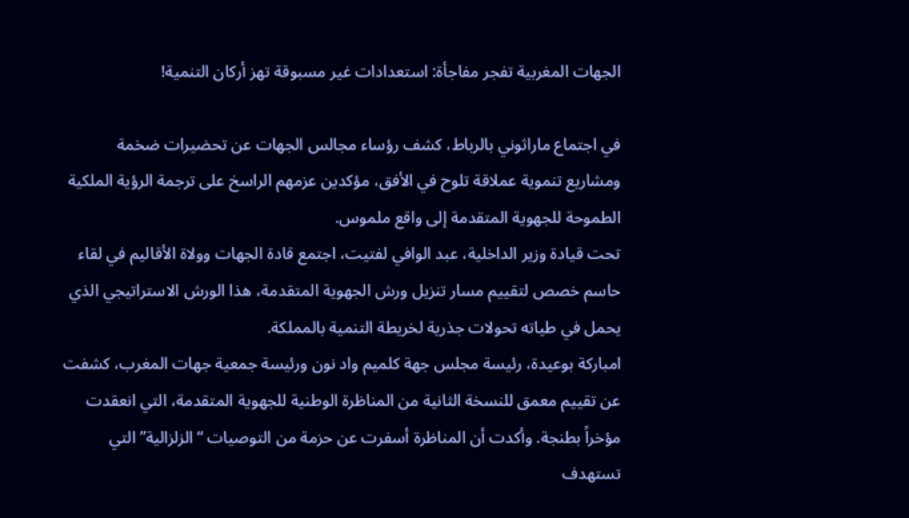الجهات المغربية تفجر مفاجأة: استعدادات غير مسبوقة تهز أركان التنمية!

في اجتماع ماراثوني بالرباط، كشف رؤساء مجالس الجهات عن تحضيرات ضخمة ومشاريع تنموية عملاقة تلوح في الأفق، مؤكدين عزمهم الراسخ على ترجمة الرؤية الملكية الطموحة للجهوية المتقدمة إلى واقع ملموس.
تحت قيادة وزير الداخلية، عبد الوافي لفتيت، اجتمع قادة الجهات وولاة الأقاليم في لقاء حاسم خصص لتقييم مسار تنزيل ورش الجهوية المتقدمة، هذا الورش الاستراتيجي الذي يحمل في طياته تحولات جذرية لخريطة التنمية بالمملكة.
امباركة بوعيدة، رئيسة مجلس جهة كلميم واد نون ورئيسة جمعية جهات المغرب، كشفت عن تقييم معمق للنسخة الثانية من المناظرة الوطنية للجهوية المتقدمة، التي انعقدت مؤخراً بطنجة. وأكدت أن المناظرة أسفرت عن حزمة من التوصيات “الزلزالية” التي تستهدف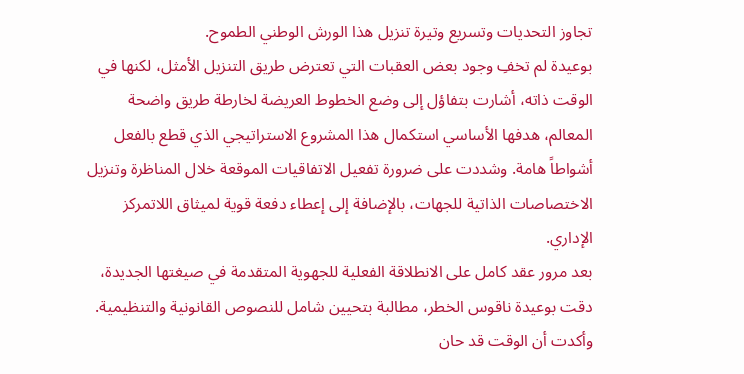تجاوز التحديات وتسريع وتيرة تنزيل هذا الورش الوطني الطموح.
بوعيدة لم تخفِ وجود بعض العقبات التي تعترض طريق التنزيل الأمثل، لكنها في الوقت ذاته، أشارت بتفاؤل إلى وضع الخطوط العريضة لخارطة طريق واضحة المعالم، هدفها الأساسي استكمال هذا المشروع الاستراتيجي الذي قطع بالفعل أشواطاً هامة. وشددت على ضرورة تفعيل الاتفاقيات الموقعة خلال المناظرة وتنزيل الاختصاصات الذاتية للجهات، بالإضافة إلى إعطاء دفعة قوية لميثاق اللاتمركز الإداري.
بعد مرور عقد كامل على الانطلاقة الفعلية للجهوية المتقدمة في صيغتها الجديدة، دقت بوعيدة ناقوس الخطر، مطالبة بتحيين شامل للنصوص القانونية والتنظيمية. وأكدت أن الوقت قد حان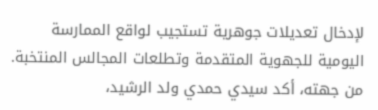لإدخال تعديلات جوهرية تستجيب لواقع الممارسة اليومية للجهوية المتقدمة وتطلعات المجالس المنتخبة.
من جهته، أكد سيدي حمدي ولد الرشيد،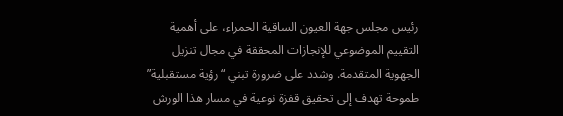رئيس مجلس جهة العيون الساقية الحمراء، على أهمية التقييم الموضوعي للإنجازات المحققة في مجال تنزيل الجهوية المتقدمة. وشدد على ضرورة تبني “رؤية مستقبلية” طموحة تهدف إلى تحقيق قفزة نوعية في مسار هذا الورش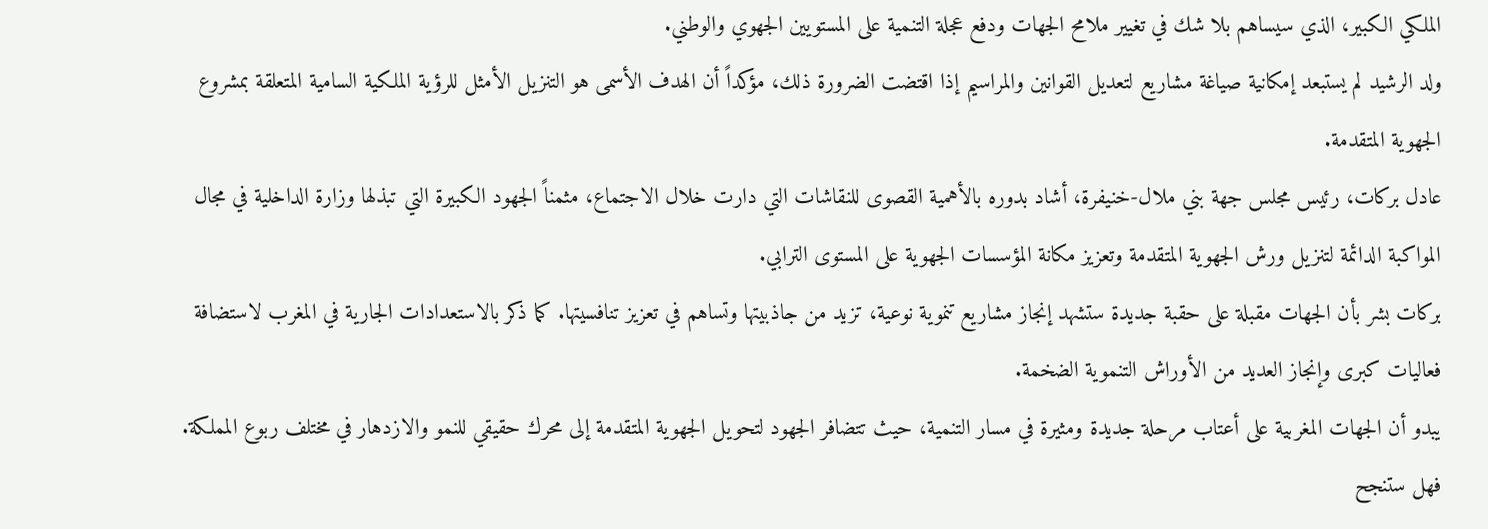الملكي الكبير، الذي سيساهم بلا شك في تغيير ملامح الجهات ودفع عجلة التنمية على المستويين الجهوي والوطني.
ولد الرشيد لم يستبعد إمكانية صياغة مشاريع لتعديل القوانين والمراسيم إذا اقتضت الضرورة ذلك، مؤكداً أن الهدف الأسمى هو التنزيل الأمثل للرؤية الملكية السامية المتعلقة بمشروع الجهوية المتقدمة.
عادل بركات، رئيس مجلس جهة بني ملال-خنيفرة، أشاد بدوره بالأهمية القصوى للنقاشات التي دارت خلال الاجتماع، مثمناً الجهود الكبيرة التي تبذلها وزارة الداخلية في مجال المواكبة الدائمة لتنزيل ورش الجهوية المتقدمة وتعزيز مكانة المؤسسات الجهوية على المستوى الترابي.
بركات بشر بأن الجهات مقبلة على حقبة جديدة ستشهد إنجاز مشاريع تنموية نوعية، تزيد من جاذبيتها وتساهم في تعزيز تنافسيتها. كما ذكر بالاستعدادات الجارية في المغرب لاستضافة فعاليات كبرى وإنجاز العديد من الأوراش التنموية الضخمة.
يبدو أن الجهات المغربية على أعتاب مرحلة جديدة ومثيرة في مسار التنمية، حيث تتضافر الجهود لتحويل الجهوية المتقدمة إلى محرك حقيقي للنمو والازدهار في مختلف ربوع المملكة. فهل ستنجح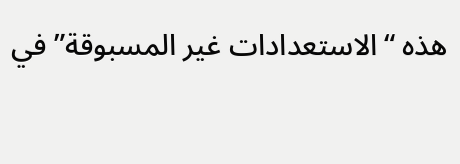هذه “الاستعدادات غير المسبوقة” في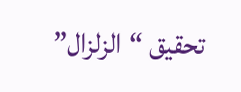تحقيق “الزلزال”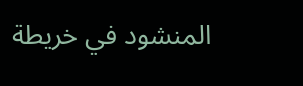المنشود في خريطة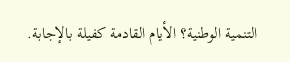التنمية الوطنية؟ الأيام القادمة كفيلة بالإجابة.